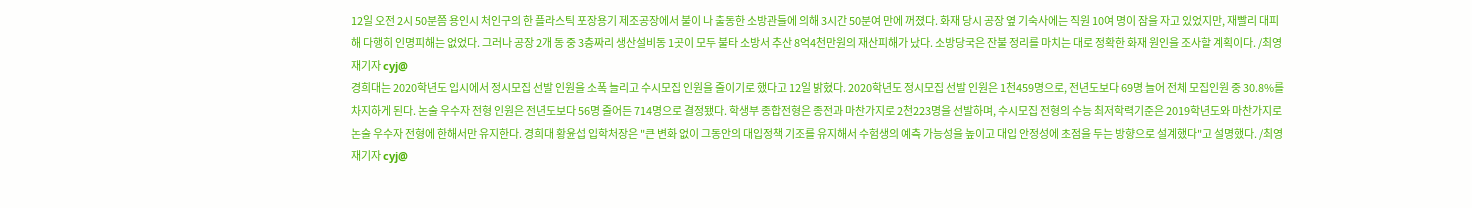12일 오전 2시 50분쯤 용인시 처인구의 한 플라스틱 포장용기 제조공장에서 불이 나 출동한 소방관들에 의해 3시간 50분여 만에 꺼졌다. 화재 당시 공장 옆 기숙사에는 직원 10여 명이 잠을 자고 있었지만, 재빨리 대피해 다행히 인명피해는 없었다. 그러나 공장 2개 동 중 3층짜리 생산설비동 1곳이 모두 불타 소방서 추산 8억4천만원의 재산피해가 났다. 소방당국은 잔불 정리를 마치는 대로 정확한 화재 원인을 조사할 계획이다. /최영재기자 cyj@
경희대는 2020학년도 입시에서 정시모집 선발 인원을 소폭 늘리고 수시모집 인원을 줄이기로 했다고 12일 밝혔다. 2020학년도 정시모집 선발 인원은 1천459명으로, 전년도보다 69명 늘어 전체 모집인원 중 30.8%를 차지하게 된다. 논술 우수자 전형 인원은 전년도보다 56명 줄어든 714명으로 결정됐다. 학생부 종합전형은 종전과 마찬가지로 2천223명을 선발하며, 수시모집 전형의 수능 최저학력기준은 2019학년도와 마찬가지로 논술 우수자 전형에 한해서만 유지한다. 경희대 황윤섭 입학처장은 "큰 변화 없이 그동안의 대입정책 기조를 유지해서 수험생의 예측 가능성을 높이고 대입 안정성에 초점을 두는 방향으로 설계했다"고 설명했다. /최영재기자 cyj@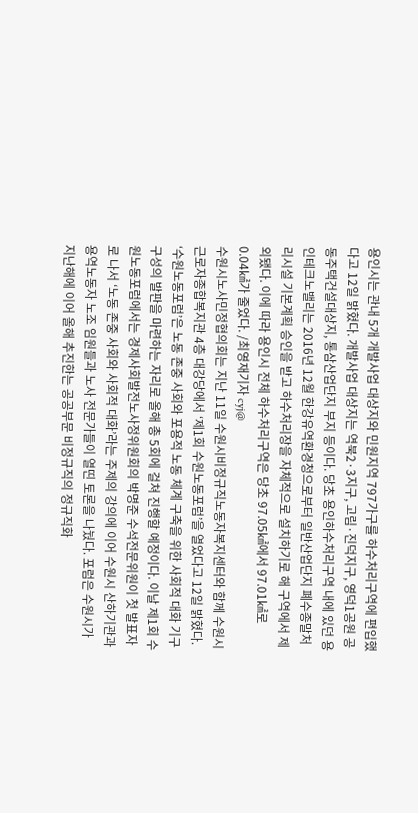용인시는 관내 5개 개발사업 대상지와 민원지역 797가구를 하수처리구역에 편입했다고 12일 밝혔다. 개발사업 대상지는 역북2·3지구, 고림·진덕지구, 영덕1공원 공동주택건설대상지, 통삼산업단지 부지 등이다. 당초 용인하수처리구역 내에 있던 용인테크노밸리는 2016년 12월 한강유역환경청으로부터 일반산업단지 폐수종말처리시설 기본계획 승인을 받고 하수처리장을 자체적으로 설치하기로 해 구역에서 제외됐다. 이에 따라 용인시 전체 하수처리구역은 당초 97.05㎢에서 97.01㎢로 0.04㎢가 줄었다. /최영재기자 cyj@
수원시노사민정협의회는 지난 11일 수원시비정규직노동자복지센터와 함께 수원시근로자종합복지관 4층 대강당에서 ‘제1회 수원노동포럼’을 열었다고 12일 밝혔다. ‘수원노동포럼’은 노동 존중 사회와 포용적 노동 체계 구축을 위한 사회적 대화 기구 구성의 발판을 마련하는 자리로 올해 총 5회에 걸쳐 진행할 예정이다. 이날 제1회 수원노동포럼에서는 경제사회발전노사정위원회의 박명준 수석전문위원이 첫 발표자로 나서 ‘노동 존중 사회와 사회적 대화’라는 주제의 강의에 이어 수원시 산하기관과 용역노동자 노조 임원들과 노사 전문가들이 열띤 토론을 나눴다. 포럼은 수원시가 지난해에 이어 올해 추진한는 공공부문 비정규직의 정규직화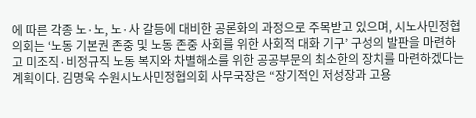에 따른 각종 노·노, 노·사 갈등에 대비한 공론화의 과정으로 주목받고 있으며, 시노사민정협의회는 ‘노동 기본권 존중 및 노동 존중 사회를 위한 사회적 대화 기구’ 구성의 발판을 마련하고 미조직·비정규직 노동 복지와 차별해소를 위한 공공부문의 최소한의 장치를 마련하겠다는 계획이다. 김명욱 수원시노사민정협의회 사무국장은 “장기적인 저성장과 고용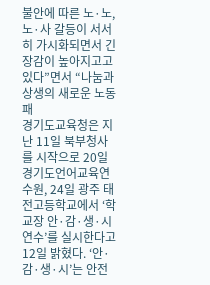불안에 따른 노·노, 노·사 갈등이 서서히 가시화되면서 긴장감이 높아지고고 있다”면서 “나눔과 상생의 새로운 노동 패
경기도교육청은 지난 11일 북부청사를 시작으로 20일 경기도언어교육연수원, 24일 광주 태전고등학교에서 ‘학교장 안·감·생·시 연수’를 실시한다고 12일 밝혔다. ‘안·감·생·시’는 안전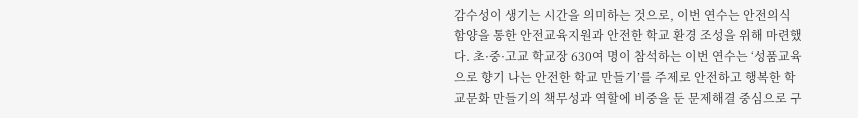감수성이 생기는 시간을 의미하는 것으로, 이번 연수는 안전의식 함양을 통한 안전교육지원과 안전한 학교 환경 조성을 위해 마련했다. 초·중·고교 학교장 630여 명이 참석하는 이번 연수는 ‘성품교육으로 향기 나는 안전한 학교 만들기’를 주제로 안전하고 행복한 학교문화 만들기의 책무성과 역할에 비중을 둔 문제해결 중심으로 구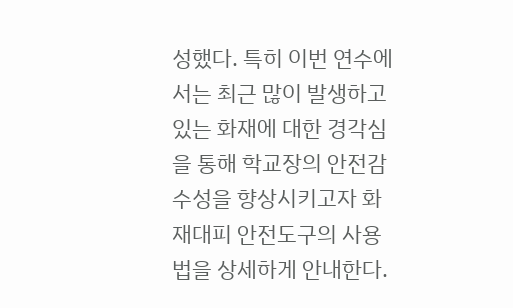성했다. 특히 이번 연수에서는 최근 많이 발생하고 있는 화재에 대한 경각심을 통해 학교장의 안전감수성을 향상시키고자 화재대피 안전도구의 사용법을 상세하게 안내한다.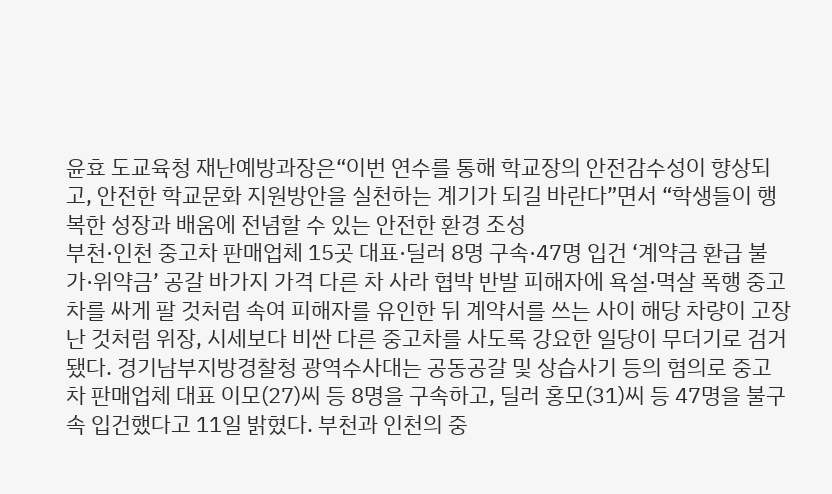윤효 도교육청 재난예방과장은“이번 연수를 통해 학교장의 안전감수성이 향상되고, 안전한 학교문화 지원방안을 실천하는 계기가 되길 바란다”면서 “학생들이 행복한 성장과 배움에 전념할 수 있는 안전한 환경 조성
부천·인천 중고차 판매업체 15곳 대표·딜러 8명 구속·47명 입건 ‘계약금 환급 불가·위약금’ 공갈 바가지 가격 다른 차 사라 협박 반발 피해자에 욕설·멱살 폭행 중고차를 싸게 팔 것처럼 속여 피해자를 유인한 뒤 계약서를 쓰는 사이 해당 차량이 고장 난 것처럼 위장, 시세보다 비싼 다른 중고차를 사도록 강요한 일당이 무더기로 검거됐다. 경기남부지방경찰청 광역수사대는 공동공갈 및 상습사기 등의 혐의로 중고차 판매업체 대표 이모(27)씨 등 8명을 구속하고, 딜러 홍모(31)씨 등 47명을 불구속 입건했다고 11일 밝혔다. 부천과 인천의 중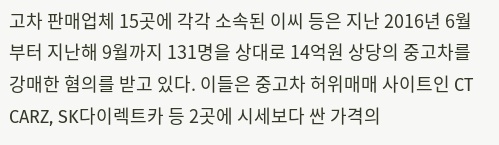고차 판매업체 15곳에 각각 소속된 이씨 등은 지난 2016년 6월부터 지난해 9월까지 131명을 상대로 14억원 상당의 중고차를 강매한 혐의를 받고 있다. 이들은 중고차 허위매매 사이트인 CT CARZ, SK다이렉트카 등 2곳에 시세보다 싼 가격의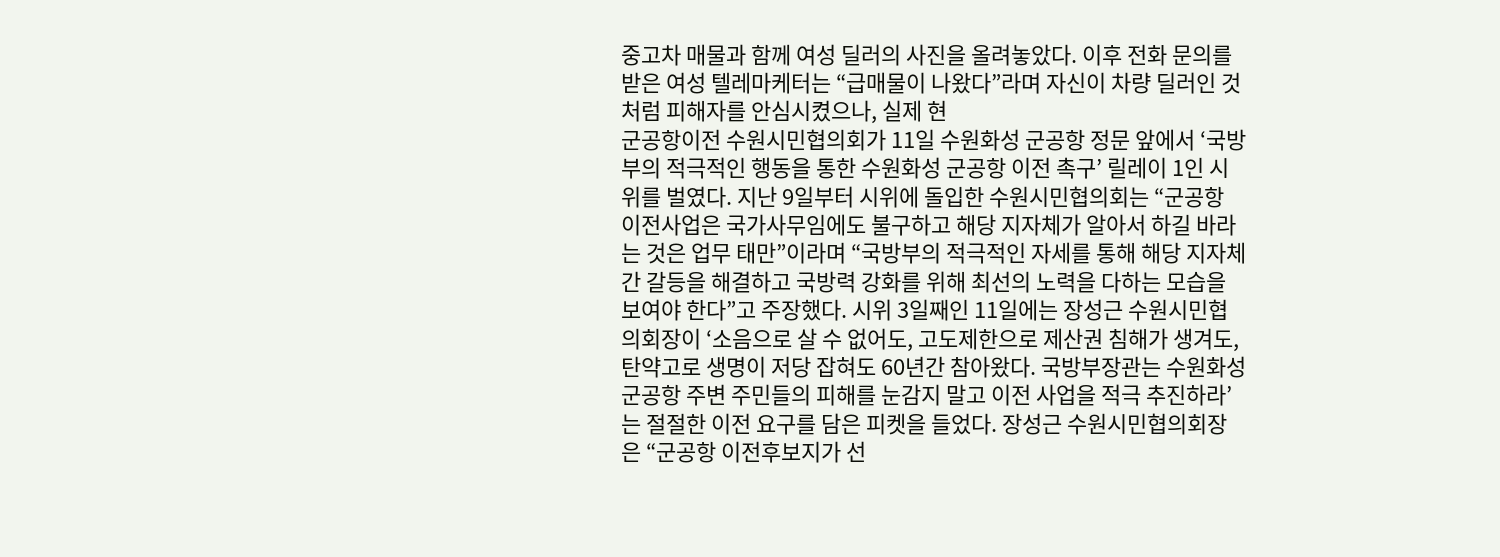중고차 매물과 함께 여성 딜러의 사진을 올려놓았다. 이후 전화 문의를 받은 여성 텔레마케터는 “급매물이 나왔다”라며 자신이 차량 딜러인 것처럼 피해자를 안심시켰으나, 실제 현
군공항이전 수원시민협의회가 11일 수원화성 군공항 정문 앞에서 ‘국방부의 적극적인 행동을 통한 수원화성 군공항 이전 촉구’ 릴레이 1인 시위를 벌였다. 지난 9일부터 시위에 돌입한 수원시민협의회는 “군공항 이전사업은 국가사무임에도 불구하고 해당 지자체가 알아서 하길 바라는 것은 업무 태만”이라며 “국방부의 적극적인 자세를 통해 해당 지자체 간 갈등을 해결하고 국방력 강화를 위해 최선의 노력을 다하는 모습을 보여야 한다”고 주장했다. 시위 3일째인 11일에는 장성근 수원시민협의회장이 ‘소음으로 살 수 없어도, 고도제한으로 제산권 침해가 생겨도, 탄약고로 생명이 저당 잡혀도 60년간 참아왔다. 국방부장관는 수원화성 군공항 주변 주민들의 피해를 눈감지 말고 이전 사업을 적극 추진하라’는 절절한 이전 요구를 담은 피켓을 들었다. 장성근 수원시민협의회장은 “군공항 이전후보지가 선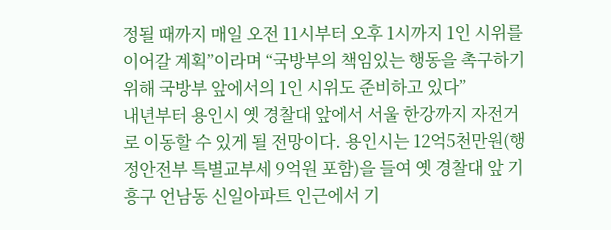정될 때까지 매일 오전 11시부터 오후 1시까지 1인 시위를 이어갈 계획”이라며 “국방부의 책임있는 행동을 촉구하기 위해 국방부 앞에서의 1인 시위도 준비하고 있다”
내년부터 용인시 옛 경찰대 앞에서 서울 한강까지 자전거로 이동할 수 있게 될 전망이다. 용인시는 12억5천만원(행정안전부 특별교부세 9억원 포함)을 들여 옛 경찰대 앞 기흥구 언남동 신일아파트 인근에서 기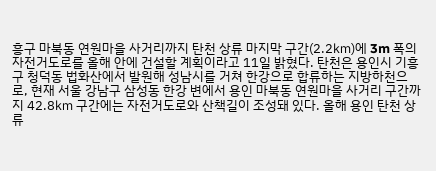흥구 마북동 연원마을 사거리까지 탄천 상류 마지막 구간(2.2㎞)에 3m 폭의 자전거도로를 올해 안에 건설할 계획이라고 11일 밝혔다. 탄천은 용인시 기흥구 청덕동 법화산에서 발원해 성남시를 거쳐 한강으로 합류하는 지방하천으로, 현재 서울 강남구 삼성동 한강 변에서 용인 마북동 연원마을 사거리 구간까지 42.8㎞ 구간에는 자전거도로와 산책길이 조성돼 있다. 올해 용인 탄천 상류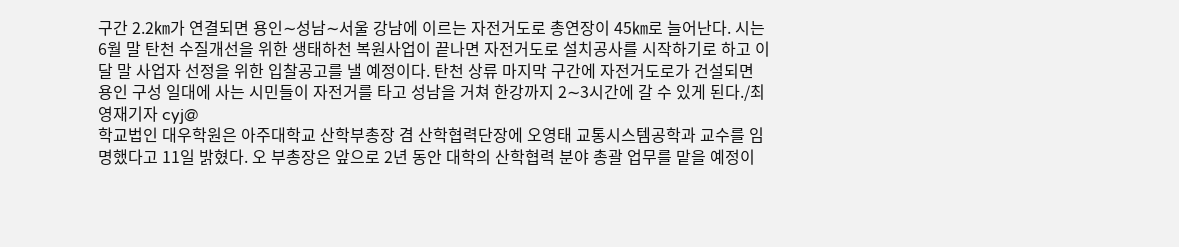구간 2.2㎞가 연결되면 용인∼성남∼서울 강남에 이르는 자전거도로 총연장이 45㎞로 늘어난다. 시는 6월 말 탄천 수질개선을 위한 생태하천 복원사업이 끝나면 자전거도로 설치공사를 시작하기로 하고 이달 말 사업자 선정을 위한 입찰공고를 낼 예정이다. 탄천 상류 마지막 구간에 자전거도로가 건설되면 용인 구성 일대에 사는 시민들이 자전거를 타고 성남을 거쳐 한강까지 2∼3시간에 갈 수 있게 된다./최영재기자 cyj@
학교법인 대우학원은 아주대학교 산학부총장 겸 산학협력단장에 오영태 교통시스템공학과 교수를 임명했다고 11일 밝혔다. 오 부총장은 앞으로 2년 동안 대학의 산학협력 분야 총괄 업무를 맡을 예정이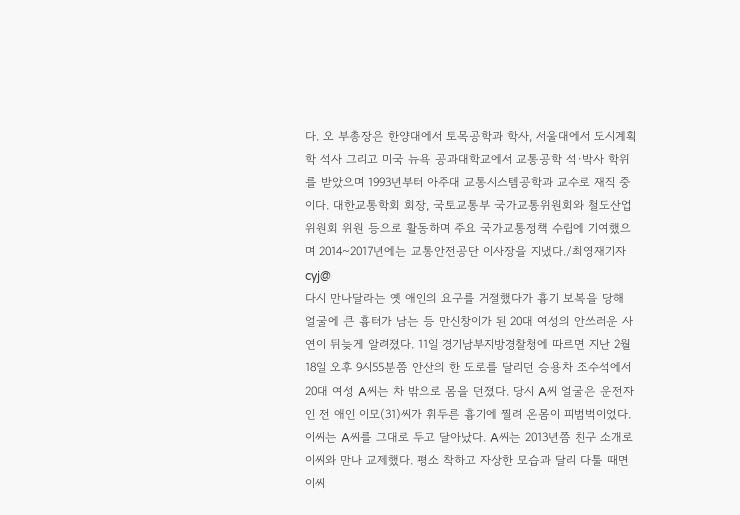다. 오 부총장은 한양대에서 토목공학과 학사, 서울대에서 도시계획학 석사 그리고 미국 뉴욕 공과대학교에서 교통공학 석·박사 학위를 받았으며 1993년부터 아주대 교통시스템공학과 교수로 재직 중이다. 대한교통학회 회장, 국토교통부 국가교통위원회와 철도산업위원회 위원 등으로 활동하며 주요 국가교통정책 수립에 기여했으며 2014~2017년에는 교통안전공단 이사장을 지냈다./최영재기자 cyj@
다시 만나달라는 옛 애인의 요구를 거절했다가 흉기 보복을 당해 얼굴에 큰 흉터가 남는 등 만신창이가 된 20대 여성의 안쓰러운 사연이 뒤늦게 알려졌다. 11일 경기남부지방경찰청에 따르면 지난 2월 18일 오후 9시55분쯤 안산의 한 도로를 달리던 승용차 조수석에서 20대 여성 A씨는 차 밖으로 몸을 던졌다. 당시 A씨 얼굴은 운전자인 전 애인 이모(31)씨가 휘두른 흉기에 찔려 온몸이 피범벅이었다. 이씨는 A씨를 그대로 두고 달아났다. A씨는 2013년쯤 친구 소개로 이씨와 만나 교제했다. 평소 착하고 자상한 모습과 달리 다툴 때면 이씨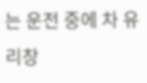는 운전 중에 차 유리창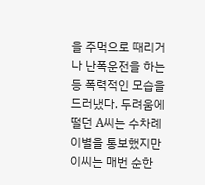을 주먹으로 때리거나 난폭운전을 하는 등 폭력적인 모습을 드러냈다. 두려움에 떨던 A씨는 수차례 이별을 통보했지만 이씨는 매번 순한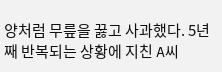양처럼 무릎을 꿇고 사과했다. 5년째 반복되는 상황에 지친 A씨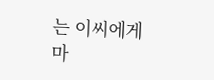는 이씨에게 마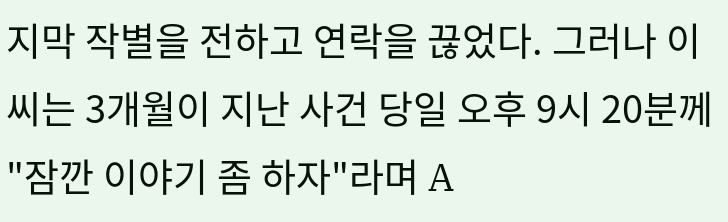지막 작별을 전하고 연락을 끊었다. 그러나 이씨는 3개월이 지난 사건 당일 오후 9시 20분께 "잠깐 이야기 좀 하자"라며 A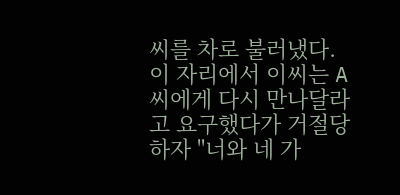씨를 차로 불러냈다. 이 자리에서 이씨는 A씨에게 다시 만나달라고 요구했다가 거절당하자 "너와 네 가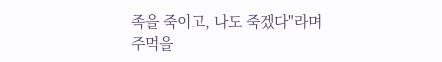족을 죽이고, 나도 죽겠다"라며 주먹을